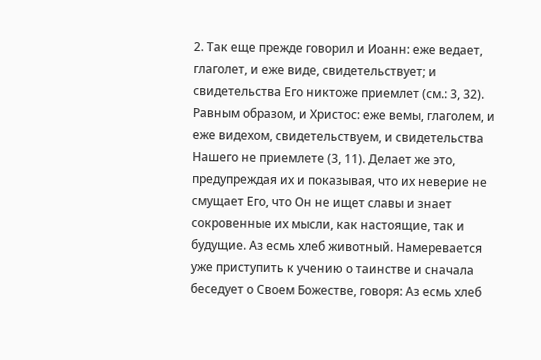2. Так еще прежде говорил и Иоанн: еже ведает, глаголет, и еже виде, свидетельствует; и свидетельства Его никтоже приемлет (см.: 3, 32). Равным образом, и Христос: еже вемы, глаголем, и еже видехом, свидетельствуем, и свидетельства Нашего не приемлете (3, 11). Делает же это, предупреждая их и показывая, что их неверие не смущает Его, что Он не ищет славы и знает сокровенные их мысли, как настоящие, так и будущие. Аз есмь хлеб животный. Намеревается уже приступить к учению о таинстве и сначала беседует о Своем Божестве, говоря: Аз есмь хлеб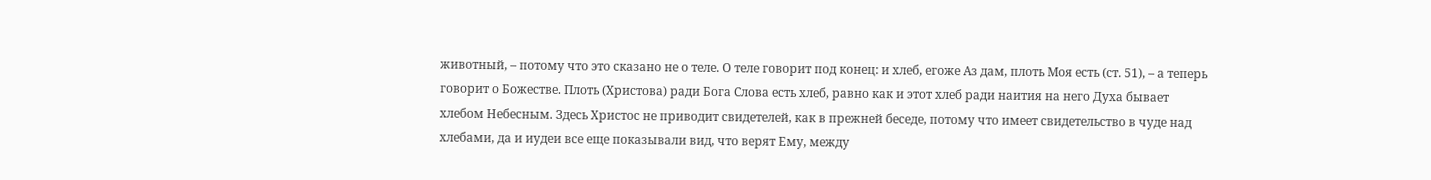животный, – потому что это сказано не о теле. О теле говорит под конец: и хлеб, егоже Аз дам, плоть Моя есть (ст. 51), – а теперь говорит о Божестве. Плоть (Христова) ради Бога Слова есть хлеб, равно как и этот хлеб ради наития на него Духа бывает хлебом Небесным. Здесь Христос не приводит свидетелей, как в прежней беседе, потому что имеет свидетельство в чуде над хлебами, да и иудеи все еще показывали вид, что верят Ему, между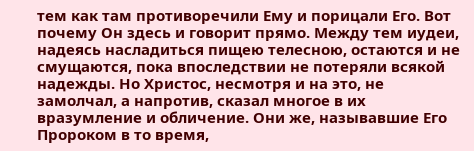тем как там противоречили Ему и порицали Его. Вот почему Он здесь и говорит прямо. Между тем иудеи, надеясь насладиться пищею телесною, остаются и не смущаются, пока впоследствии не потеряли всякой надежды. Но Христос, несмотря и на это, не замолчал, а напротив, сказал многое в их вразумление и обличение. Они же, называвшие Его Пророком в то время,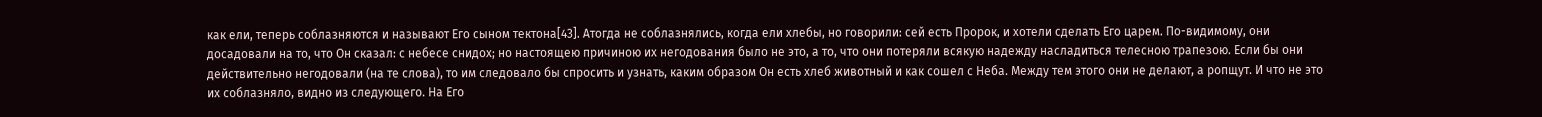как ели, теперь соблазняются и называют Его сыном тектона[43]. Атогда не соблазнялись, когда ели хлебы, но говорили: сей есть Пророк, и хотели сделать Его царем. По-видимому, они досадовали на то, что Он сказал: с небесе снидох; но настоящею причиною их негодования было не это, а то, что они потеряли всякую надежду насладиться телесною трапезою. Если бы они действительно негодовали (на те слова), то им следовало бы спросить и узнать, каким образом Он есть хлеб животный и как сошел с Неба. Между тем этого они не делают, а ропщут. И что не это их соблазняло, видно из следующего. На Его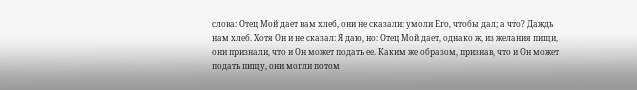слова: Отец Мой дает вам хлеб, они не сказали: умоли Его, чтобы дал; а что? Даждь нам хлеб. Хотя Он и не сказал: Я даю, но: Отец Мой дает, однако ж, из желания пищи, они признали, что и Он может подать ее. Каким же образом, признав, что и Он может подать пищу, они могли потом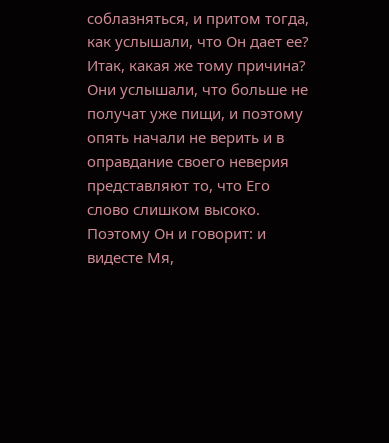соблазняться, и притом тогда, как услышали, что Он дает ее? Итак, какая же тому причина? Они услышали, что больше не получат уже пищи, и поэтому опять начали не верить и в оправдание своего неверия представляют то, что Его слово слишком высоко. Поэтому Он и говорит: и видесте Мя,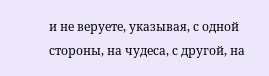и не веруете, указывая, с одной стороны, на чудеса, с другой, на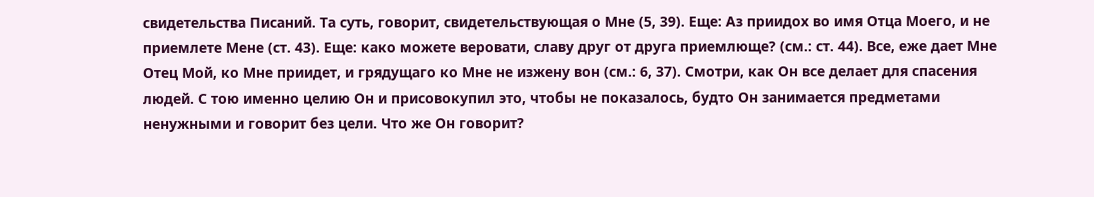свидетельства Писаний. Та суть, говорит, свидетельствующая о Мне (5, 39). Еще: Аз приидох во имя Отца Моего, и не приемлете Мене (ст. 43). Еще: како можете веровати, славу друг от друга приемлюще? (см.: ст. 44). Все, еже дает Мне Отец Мой, ко Мне приидет, и грядущаго ко Мне не изжену вон (см.: 6, 37). Смотри, как Он все делает для спасения людей. С тою именно целию Он и присовокупил это, чтобы не показалось, будто Он занимается предметами ненужными и говорит без цели. Что же Он говорит?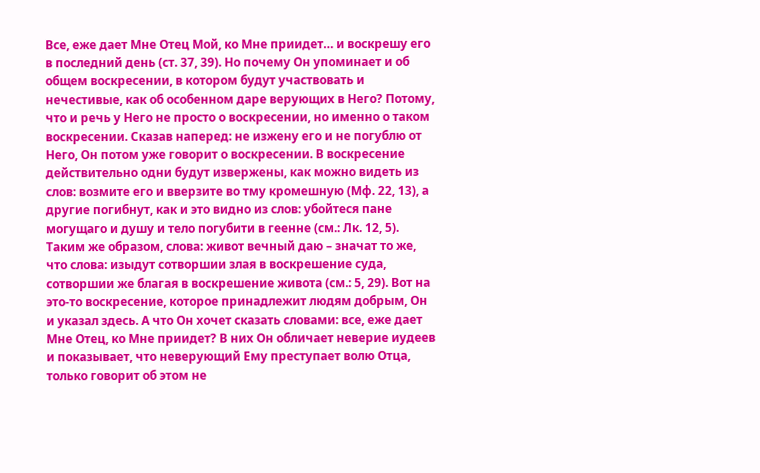Все, еже дает Мне Отец Мой, ко Мне приидет… и воскрешу его в последний день (ст. 37, 39). Но почему Он упоминает и об общем воскресении, в котором будут участвовать и нечестивые, как об особенном даре верующих в Него? Потому, что и речь у Него не просто о воскресении, но именно о таком воскресении. Сказав наперед: не изжену его и не погублю от Него, Он потом уже говорит о воскресении. В воскресение действительно одни будут извержены, как можно видеть из слов: возмите его и вверзите во тму кромешную (Мф. 22, 13), а другие погибнут, как и это видно из слов: убойтеся пане могущаго и душу и тело погубити в геенне (см.: Лк. 12, 5). Таким же образом, слова: живот вечный даю – значат то же, что слова: изыдут сотворшии злая в воскрешение суда, сотворшии же благая в воскрешение живота (см.: 5, 29). Вот на это-то воскресение, которое принадлежит людям добрым, Он и указал здесь. А что Он хочет сказать словами: все, еже дает Мне Отец, ко Мне приидет? В них Он обличает неверие иудеев и показывает, что неверующий Ему преступает волю Отца, только говорит об этом не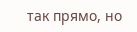так прямо, но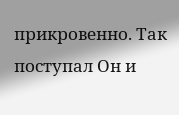прикровенно. Так поступал Он и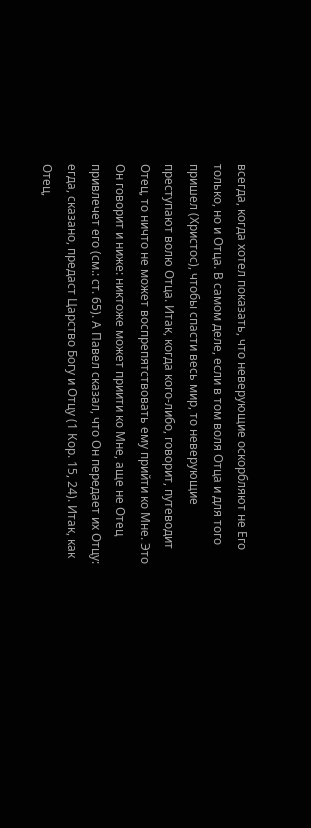всегда, когда хотел показать, что неверующие оскорбляют не Его только, но и Отца. В самом деле, если в том воля Отца и для того пришел (Христос), чтобы спасти весь мир, то неверующие преступают волю Отца. Итак, когда кого-либо, говорит, путеводит Отец, то ничто не может воспрепятствовать ему прийти ко Мне. Это Он говорит и ниже: никтоже может приити ко Мне, аще не Отец привлечет его (см.: ст. 65). А Павел сказал, что Он передает их Отцу: егда, сказано, предаст Царство Богу и Отцу (1 Кор. 15, 24). Итак, как Отец,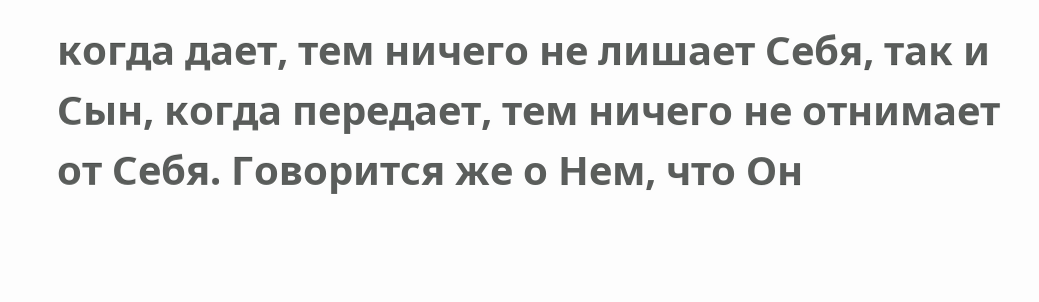когда дает, тем ничего не лишает Себя, так и Сын, когда передает, тем ничего не отнимает от Себя. Говорится же о Нем, что Он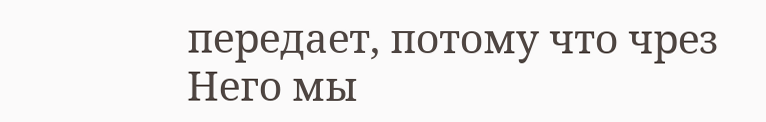передает, потому что чрез Него мы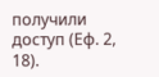получили доступ (Еф. 2, 18).